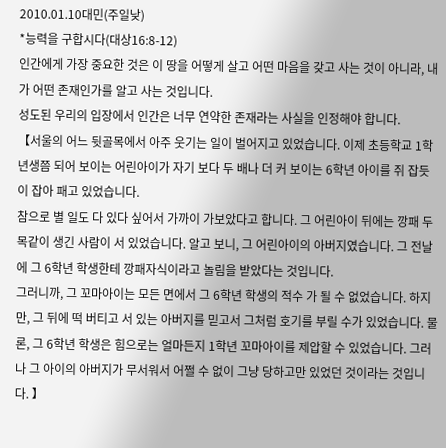2010.01.10대민(주일낮)
*능력을 구합시다(대상16:8-12)
인간에게 가장 중요한 것은 이 땅을 어떻게 살고 어떤 마음을 갖고 사는 것이 아니라, 내가 어떤 존재인가를 알고 사는 것입니다.
성도된 우리의 입장에서 인간은 너무 연약한 존재라는 사실을 인정해야 합니다.
【서울의 어느 뒷골목에서 아주 웃기는 일이 벌어지고 있었습니다. 이제 초등학교 1학년생쯤 되어 보이는 어린아이가 자기 보다 두 배나 더 커 보이는 6학년 아이를 쥐 잡듯이 잡아 패고 있었습니다.
참으로 별 일도 다 있다 싶어서 가까이 가보았다고 합니다. 그 어린아이 뒤에는 깡패 두목같이 생긴 사람이 서 있었습니다. 알고 보니, 그 어린아이의 아버지였습니다. 그 전날에 그 6학년 학생한테 깡패자식이라고 놀림을 받았다는 것입니다.
그러니까, 그 꼬마아이는 모든 면에서 그 6학년 학생의 적수 가 될 수 없었습니다. 하지만, 그 뒤에 떡 버티고 서 있는 아버지를 믿고서 그처럼 호기를 부릴 수가 있었습니다. 물론, 그 6학년 학생은 힘으로는 얼마든지 1학년 꼬마아이를 제압할 수 있었습니다. 그러나 그 아이의 아버지가 무서워서 어쩔 수 없이 그냥 당하고만 있었던 것이라는 것입니다. 】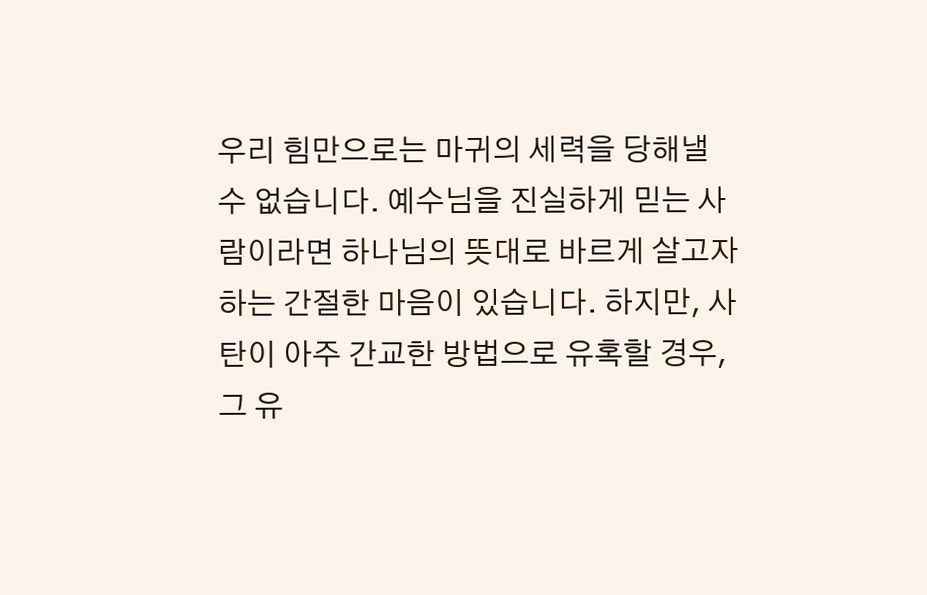우리 힘만으로는 마귀의 세력을 당해낼 수 없습니다. 예수님을 진실하게 믿는 사람이라면 하나님의 뜻대로 바르게 살고자 하는 간절한 마음이 있습니다. 하지만, 사탄이 아주 간교한 방법으로 유혹할 경우, 그 유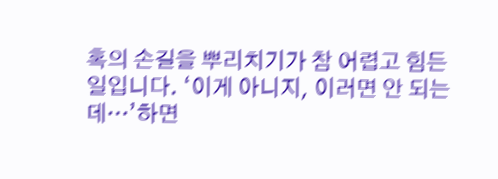혹의 손길을 뿌리치기가 참 어렵고 힘든 일입니다. ‘이게 아니지, 이러면 안 되는데…’하면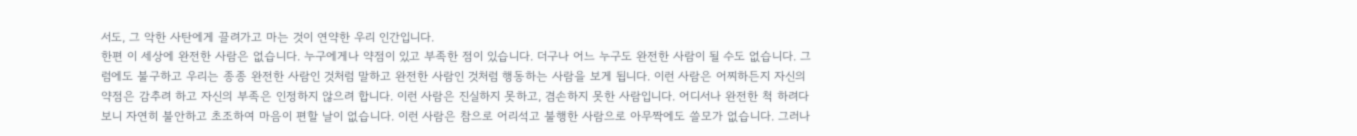서도, 그 악한 사탄에게 끌려가고 마는 것이 연약한 우리 인간입니다.
한편 이 세상에 완전한 사람은 없습니다. 누구에게나 약점이 있고 부족한 점이 있습니다. 더구나 어느 누구도 완전한 사람이 될 수도 없습니다. 그럼에도 불구하고 우리는 종종 완전한 사람인 것처럼 말하고 완전한 사람인 것처럼 행동하는 사람을 보게 됩니다. 이런 사람은 어찌하든지 자신의 약점은 감추려 하고 자신의 부족은 인정하지 않으려 합니다. 이런 사람은 진실하지 못하고, 겸손하지 못한 사람입니다. 어디서나 완전한 척 하려다 보니 자연히 불안하고 초조하여 마음이 편할 날이 없습니다. 이런 사람은 참으로 어리석고 불행한 사람으로 아무짝에도 쓸모가 없습니다. 그러나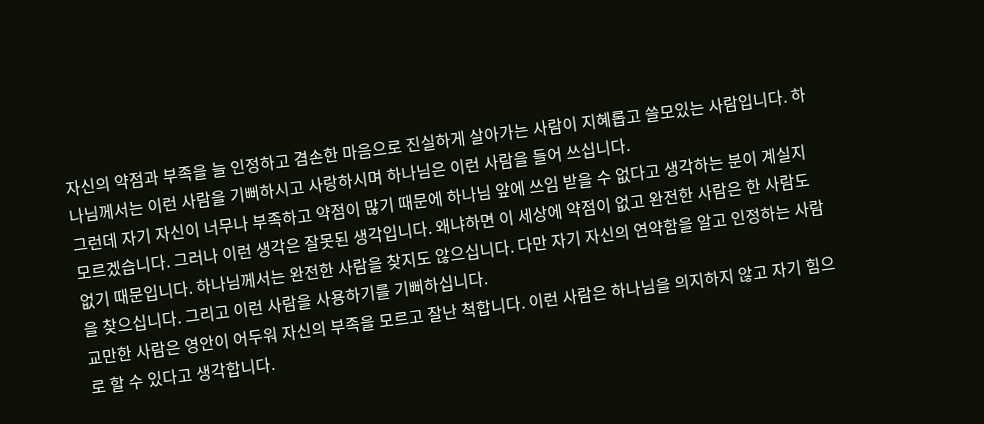자신의 약점과 부족을 늘 인정하고 겸손한 마음으로 진실하게 살아가는 사람이 지혜롭고 쓸모있는 사람입니다. 하나님께서는 이런 사람을 기뻐하시고 사랑하시며 하나님은 이런 사람을 들어 쓰십니다.
그런데 자기 자신이 너무나 부족하고 약점이 많기 때문에 하나님 앞에 쓰임 받을 수 없다고 생각하는 분이 계실지 모르겠습니다. 그러나 이런 생각은 잘못된 생각입니다. 왜냐하면 이 세상에 약점이 없고 완전한 사람은 한 사람도 없기 때문입니다. 하나님께서는 완전한 사람을 찾지도 않으십니다. 다만 자기 자신의 연약함을 알고 인정하는 사람을 찾으십니다. 그리고 이런 사람을 사용하기를 기뻐하십니다.
교만한 사람은 영안이 어두워 자신의 부족을 모르고 잘난 척합니다. 이런 사람은 하나님을 의지하지 않고 자기 힘으로 할 수 있다고 생각합니다.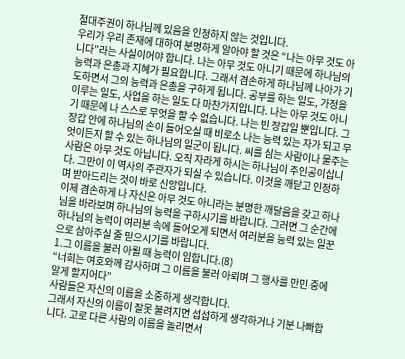절대주권이 하나님께 있음을 인정하지 않는 것입니다.
우리가 우리 존재에 대하여 분명하게 알아야 할 것은 “나는 아무 것도 아니다”라는 사실이어야 합니다. 나는 아무 것도 아니기 때문에 하나님의 능력과 은총과 지혜가 필요합니다. 그래서 겸손하게 하나님께 나아가 기도하면서 그의 능력과 은총을 구하게 됩니다. 공부를 하는 일도, 가정을 이루는 일도, 사업을 하는 일도 다 마찬가지입니다. 나는 아무 것도 아니기 때문에 나 스스로 무엇을 할 수 없습니다. 나는 빈 장갑일 뿐입니다. 그 장갑 안에 하나님의 손이 들어오실 때 비로소 나는 능력 있는 자가 되고 무엇이든지 할 수 있는 하나님의 일군이 됩니다. 씨를 심는 사람이나 물주는 사람은 아무 것도 아닙니다. 오직 자라게 하시는 하나님이 주인공이십니다. 그만이 이 역사의 주관자가 되실 수 있습니다. 이것을 깨닫고 인정하며 받아드리는 것이 바로 신앙입니다.
이제 겸손하게 나 자신은 아무 것도 아니라는 분명한 깨달음을 갖고 하나님을 바라보며 하나님의 능력을 구하시기를 바랍니다. 그러면 그 순간에 하나님의 능력이 여러분 속에 들어오게 되면서 여러분을 능력 있는 일꾼으로 삼아주실 줄 믿으시기를 바랍니다.
1.그 이름을 불러 아뢸 때 능력이 임합니다.(8)
“너희는 여호와께 감사하며 그 이름을 불러 아뢰며 그 행사를 만민 중에 알게 할지어다”
사람들은 자신의 이름을 소중하게 생각합니다.
그래서 자신의 이름이 잘못 불려지면 섭섭하게 생각하거나 기분 나빠합니다. 고로 다른 사람의 이름을 놀리면서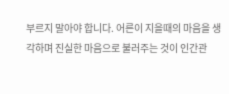부르지 말아야 합니다. 어른이 지을때의 마음을 생각하며 진실한 마음으로 불러주는 것이 인간관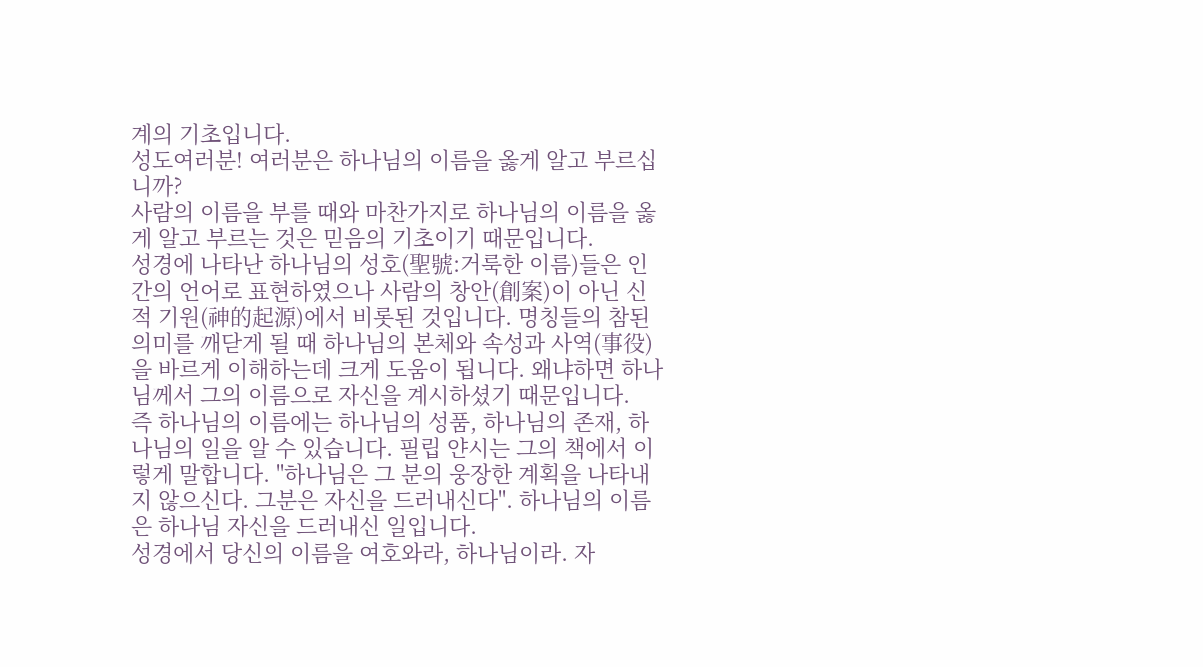계의 기초입니다.
성도여러분! 여러분은 하나님의 이름을 옳게 알고 부르십니까?
사람의 이름을 부를 때와 마찬가지로 하나님의 이름을 옳게 알고 부르는 것은 믿음의 기초이기 때문입니다.
성경에 나타난 하나님의 성호(聖號:거룩한 이름)들은 인간의 언어로 표현하였으나 사람의 창안(創案)이 아닌 신적 기원(神的起源)에서 비롯된 것입니다. 명칭들의 참된 의미를 깨닫게 될 때 하나님의 본체와 속성과 사역(事役)을 바르게 이해하는데 크게 도움이 됩니다. 왜냐하면 하나님께서 그의 이름으로 자신을 계시하셨기 때문입니다.
즉 하나님의 이름에는 하나님의 성품, 하나님의 존재, 하나님의 일을 알 수 있습니다. 필립 얀시는 그의 책에서 이렇게 말합니다. "하나님은 그 분의 웅장한 계획을 나타내지 않으신다. 그분은 자신을 드러내신다". 하나님의 이름은 하나님 자신을 드러내신 일입니다.
성경에서 당신의 이름을 여호와라, 하나님이라. 자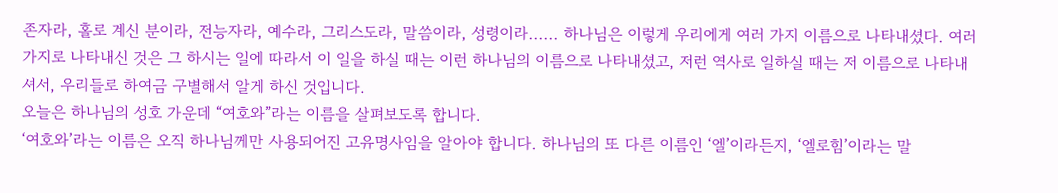존자라, 홀로 계신 분이라, 전능자라, 예수라, 그리스도라, 말씀이라, 성령이라...... 하나님은 이렇게 우리에게 여러 가지 이름으로 나타내셨다. 여러 가지로 나타내신 것은 그 하시는 일에 따라서 이 일을 하실 때는 이런 하나님의 이름으로 나타내셨고, 저런 역사로 일하실 때는 저 이름으로 나타내셔서, 우리들로 하여금 구별해서 알게 하신 것입니다.
오늘은 하나님의 성호 가운데 “여호와”라는 이름을 살펴보도록 합니다.
‘여호와’라는 이름은 오직 하나님께만 사용되어진 고유명사임을 알아야 합니다. 하나님의 또 다른 이름인 ‘엘’이라든지, ‘엘로힘’이라는 말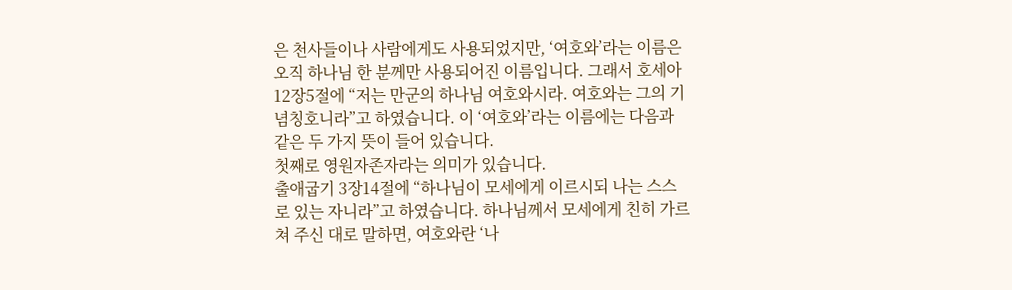은 천사들이나 사람에게도 사용되었지만, ‘여호와’라는 이름은 오직 하나님 한 분께만 사용되어진 이름입니다. 그래서 호세아 12장5절에 “저는 만군의 하나님 여호와시라. 여호와는 그의 기념칭호니라”고 하였습니다. 이 ‘여호와’라는 이름에는 다음과 같은 두 가지 뜻이 들어 있습니다.
첫째로 영원자존자라는 의미가 있습니다.
출애굽기 3장14절에 “하나님이 모세에게 이르시되 나는 스스로 있는 자니라”고 하였습니다. 하나님께서 모세에게 친히 가르쳐 주신 대로 말하면, 여호와란 ‘나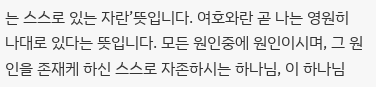는 스스로 있는 자란’뜻입니다. 여호와란 곧 나는 영원히 나대로 있다는 뜻입니다. 모든 원인중에 원인이시며, 그 원인을 존재케 하신 스스로 자존하시는 하나님, 이 하나님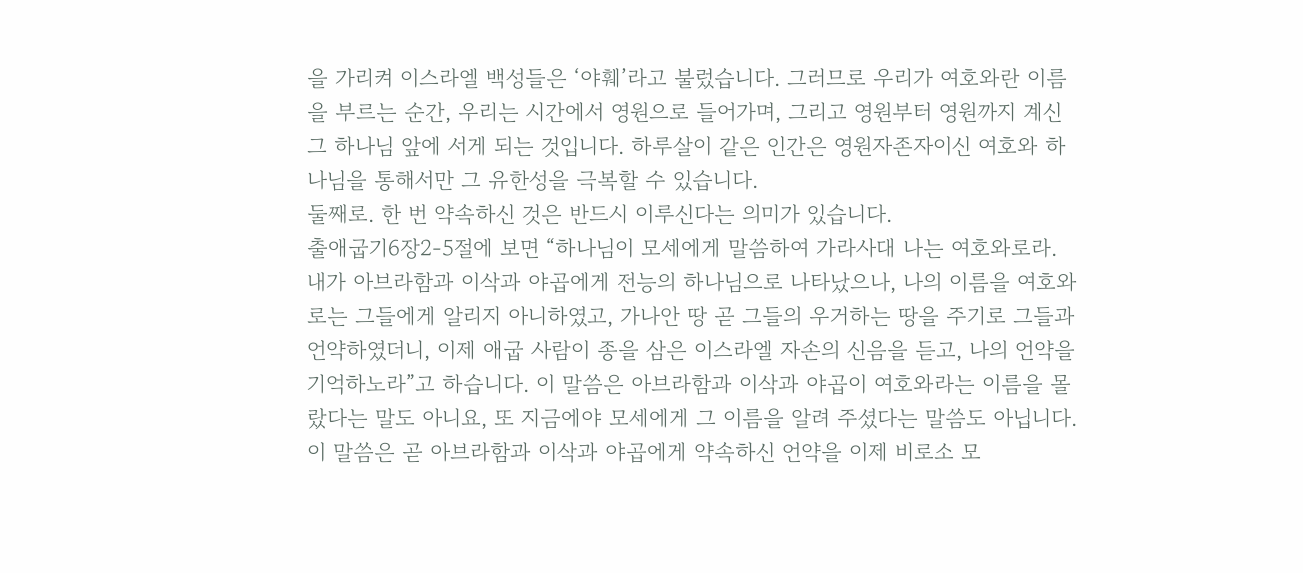을 가리켜 이스라엘 백성들은 ‘야훼’라고 불렀습니다. 그러므로 우리가 여호와란 이름을 부르는 순간, 우리는 시간에서 영원으로 들어가며, 그리고 영원부터 영원까지 계신 그 하나님 앞에 서게 되는 것입니다. 하루살이 같은 인간은 영원자존자이신 여호와 하나님을 통해서만 그 유한성을 극복할 수 있습니다.
둘째로. 한 번 약속하신 것은 반드시 이루신다는 의미가 있습니다.
출애굽기6장2-5절에 보면 “하나님이 모세에게 말씀하여 가라사대 나는 여호와로라. 내가 아브라함과 이삭과 야곱에게 전능의 하나님으로 나타났으나, 나의 이름을 여호와로는 그들에게 알리지 아니하였고, 가나안 땅 곧 그들의 우거하는 땅을 주기로 그들과 언약하였더니, 이제 애굽 사람이 종을 삼은 이스라엘 자손의 신음을 듣고, 나의 언약을 기억하노라”고 하습니다. 이 말씀은 아브라함과 이삭과 야곱이 여호와라는 이름을 몰랐다는 말도 아니요, 또 지금에야 모세에게 그 이름을 알려 주셨다는 말씀도 아닙니다. 이 말씀은 곧 아브라함과 이삭과 야곱에게 약속하신 언약을 이제 비로소 모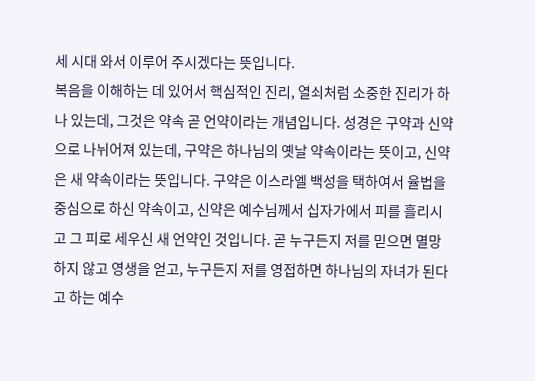세 시대 와서 이루어 주시겠다는 뜻입니다.
복음을 이해하는 데 있어서 핵심적인 진리, 열쇠처럼 소중한 진리가 하나 있는데, 그것은 약속 곧 언약이라는 개념입니다. 성경은 구약과 신약으로 나뉘어져 있는데, 구약은 하나님의 옛날 약속이라는 뜻이고, 신약은 새 약속이라는 뜻입니다. 구약은 이스라엘 백성을 택하여서 율법을 중심으로 하신 약속이고, 신약은 예수님께서 십자가에서 피를 흘리시고 그 피로 세우신 새 언약인 것입니다. 곧 누구든지 저를 믿으면 멸망하지 않고 영생을 얻고, 누구든지 저를 영접하면 하나님의 자녀가 된다고 하는 예수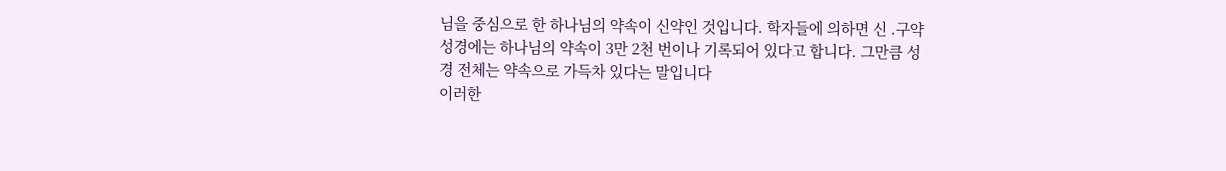님을 중심으로 한 하나님의 약속이 신약인 것입니다. 학자들에 의하면 신 .구약 성경에는 하나님의 약속이 3만 2천 번이나 기록되어 있다고 합니다. 그만큼 성경 전체는 약속으로 가득차 있다는 말입니다
이러한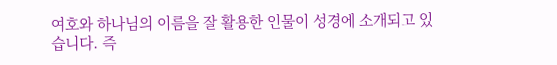여호와 하나님의 이름을 잘 활용한 인물이 성경에 소개되고 있습니다. 즉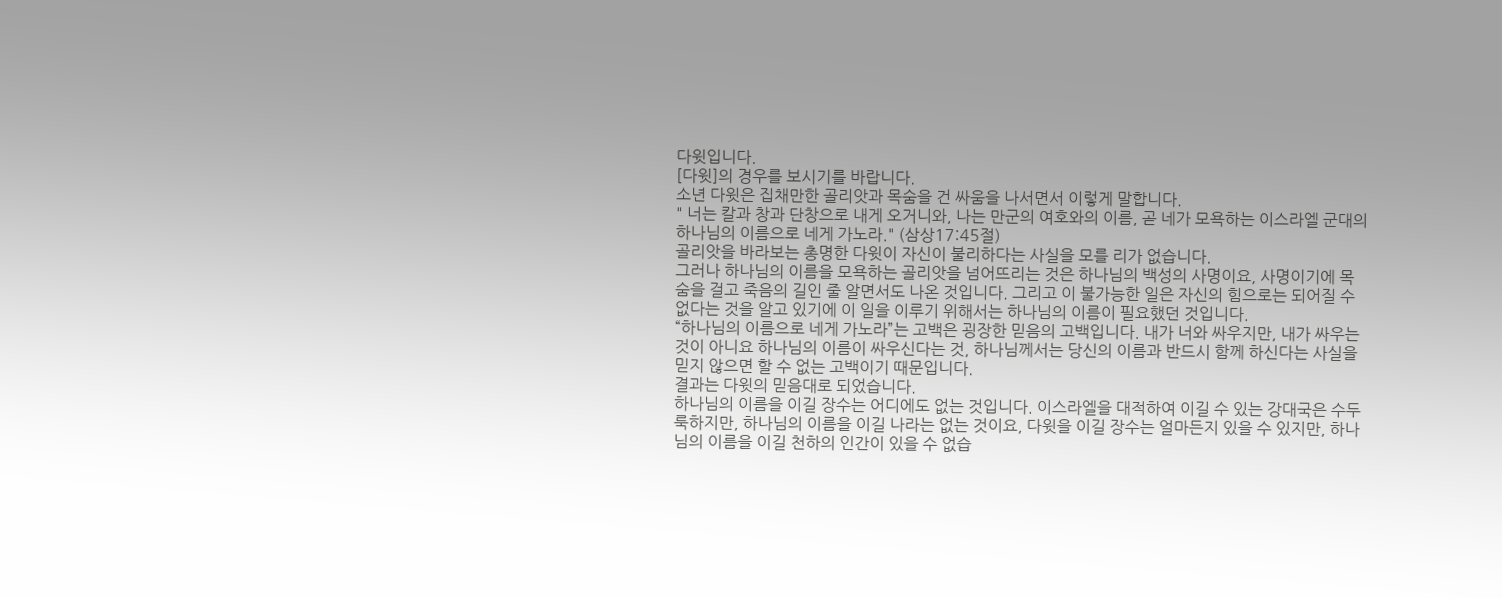다윗입니다.
[다윗]의 경우를 보시기를 바랍니다.
소년 다윗은 집채만한 골리앗과 목숨을 건 싸움을 나서면서 이렇게 말합니다.
" 너는 칼과 창과 단창으로 내게 오거니와, 나는 만군의 여호와의 이름, 곧 네가 모욕하는 이스라엘 군대의 하나님의 이름으로 네게 가노라." (삼상17:45절)
골리앗을 바라보는 총명한 다윗이 자신이 불리하다는 사실을 모를 리가 없습니다.
그러나 하나님의 이름을 모욕하는 골리앗을 넘어뜨리는 것은 하나님의 백성의 사명이요, 사명이기에 목숨을 걸고 죽음의 길인 줄 알면서도 나온 것입니다. 그리고 이 불가능한 일은 자신의 힘으로는 되어질 수 없다는 것을 알고 있기에 이 일을 이루기 위해서는 하나님의 이름이 필요했던 것입니다.
“하나님의 이름으로 네게 가노라”는 고백은 굉장한 믿음의 고백입니다. 내가 너와 싸우지만, 내가 싸우는 것이 아니요 하나님의 이름이 싸우신다는 것, 하나님께서는 당신의 이름과 반드시 함께 하신다는 사실을 믿지 않으면 할 수 없는 고백이기 때문입니다.
결과는 다윗의 믿음대로 되었습니다.
하나님의 이름을 이길 장수는 어디에도 없는 것입니다. 이스라엘을 대적하여 이길 수 있는 강대국은 수두룩하지만, 하나님의 이름을 이길 나라는 없는 것이요, 다윗을 이길 장수는 얼마든지 있을 수 있지만, 하나님의 이름을 이길 천하의 인간이 있을 수 없습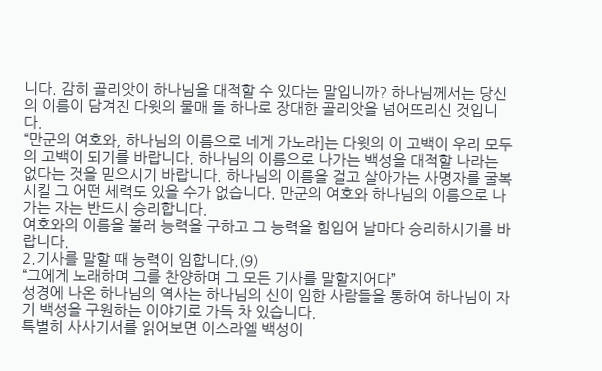니다. 감히 골리앗이 하나님을 대적할 수 있다는 말입니까? 하나님께서는 당신의 이름이 담겨진 다윗의 물매 돌 하나로 장대한 골리앗을 넘어뜨리신 것입니다.
“만군의 여호와, 하나님의 이름으로 네게 가노라]는 다윗의 이 고백이 우리 모두의 고백이 되기를 바랍니다. 하나님의 이름으로 나가는 백성을 대적할 나라는 없다는 것을 믿으시기 바랍니다. 하나님의 이름을 걸고 살아가는 사명자를 굴복시킬 그 어떤 세력도 있을 수가 없습니다. 만군의 여호와 하나님의 이름으로 나가는 자는 반드시 승리합니다.
여호와의 이름을 불러 능력을 구하고 그 능력을 힘입어 날마다 승리하시기를 바랍니다.
2.기사를 말할 때 능력이 임합니다.(9)
“그에게 노래하며 그를 찬양하며 그 모든 기사를 말할지어다”
성경에 나온 하나님의 역사는 하나님의 신이 임한 사람들을 통하여 하나님이 자기 백성을 구원하는 이야기로 가득 차 있습니다.
특별히 사사기서를 읽어보면 이스라엘 백성이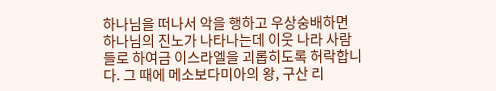하나님을 떠나서 악을 행하고 우상숭배하면 하나님의 진노가 나타나는데 이웃 나라 사람들로 하여금 이스라엘을 괴롭히도록 허락합니다. 그 때에 메소보다미아의 왕, 구산 리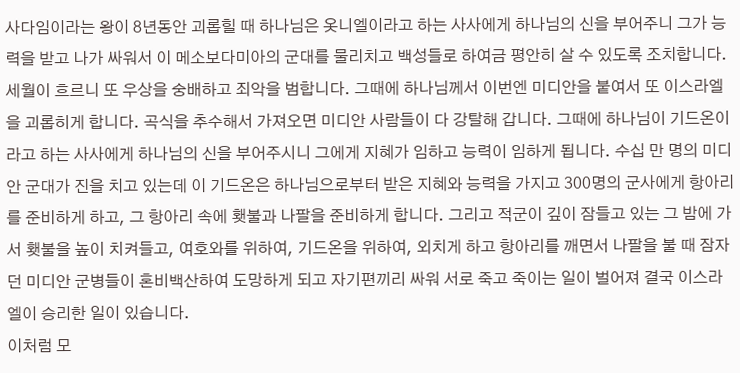사다임이라는 왕이 8년동안 괴롭힐 때 하나님은 옷니엘이라고 하는 사사에게 하나님의 신을 부어주니 그가 능력을 받고 나가 싸워서 이 메소보다미아의 군대를 물리치고 백성들로 하여금 평안히 살 수 있도록 조치합니다.
세월이 흐르니 또 우상을 숭배하고 죄악을 범합니다. 그때에 하나님께서 이번엔 미디안을 붙여서 또 이스라엘을 괴롭히게 합니다. 곡식을 추수해서 가져오면 미디안 사람들이 다 강탈해 갑니다. 그때에 하나님이 기드온이라고 하는 사사에게 하나님의 신을 부어주시니 그에게 지혜가 임하고 능력이 임하게 됩니다. 수십 만 명의 미디안 군대가 진을 치고 있는데 이 기드온은 하나님으로부터 받은 지혜와 능력을 가지고 300명의 군사에게 항아리를 준비하게 하고, 그 항아리 속에 횃불과 나팔을 준비하게 합니다. 그리고 적군이 깊이 잠들고 있는 그 밤에 가서 횃불을 높이 치켜들고, 여호와를 위하여, 기드온을 위하여, 외치게 하고 항아리를 깨면서 나팔을 불 때 잠자던 미디안 군병들이 혼비백산하여 도망하게 되고 자기편끼리 싸워 서로 죽고 죽이는 일이 벌어져 결국 이스라엘이 승리한 일이 있습니다.
이처럼 모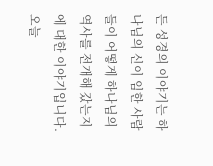든 성경의 이야기는 하나님의 신이 임한 사람들이 어떻게 하나님의 역사를 전개해 갔는지에 대한 이야기입니다.
오늘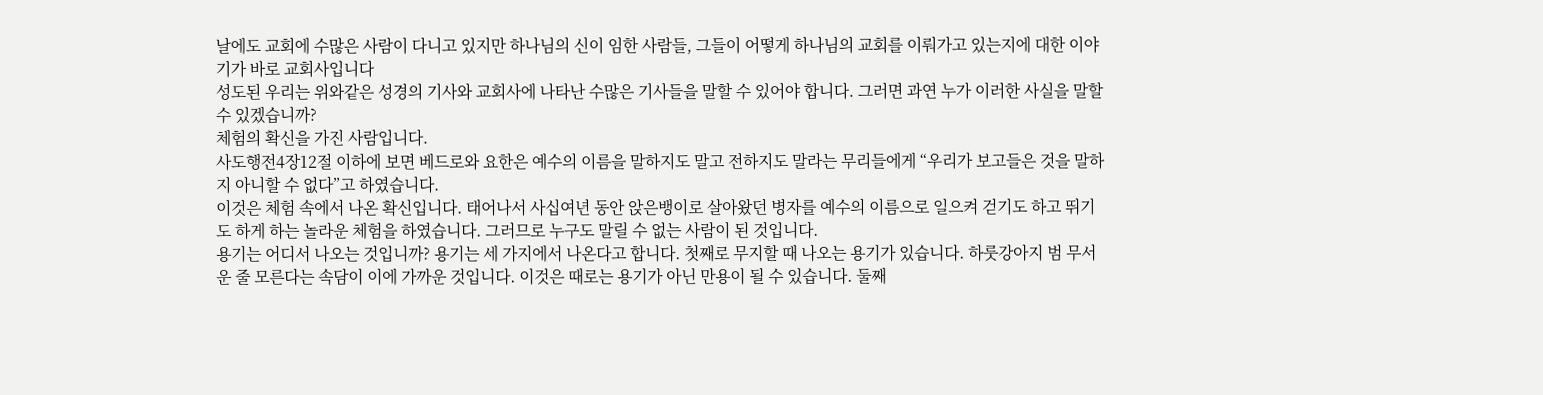날에도 교회에 수많은 사람이 다니고 있지만 하나님의 신이 임한 사람들, 그들이 어떻게 하나님의 교회를 이뤄가고 있는지에 대한 이야기가 바로 교회사입니다
성도된 우리는 위와같은 성경의 기사와 교회사에 나타난 수많은 기사들을 말할 수 있어야 합니다. 그러면 과연 누가 이러한 사실을 말할 수 있겠습니까?
체험의 확신을 가진 사람입니다.
사도행전4장12절 이하에 보면 베드로와 요한은 예수의 이름을 말하지도 말고 전하지도 말라는 무리들에게 “우리가 보고들은 것을 말하지 아니할 수 없다”고 하였습니다.
이것은 체험 속에서 나온 확신입니다. 태어나서 사십여년 동안 앉은뱅이로 살아왔던 병자를 예수의 이름으로 일으켜 걷기도 하고 뛰기도 하게 하는 놀라운 체험을 하였습니다. 그러므로 누구도 말릴 수 없는 사람이 된 것입니다.
용기는 어디서 나오는 것입니까? 용기는 세 가지에서 나온다고 합니다. 첫째로 무지할 때 나오는 용기가 있습니다. 하룻강아지 범 무서운 줄 모른다는 속담이 이에 가까운 것입니다. 이것은 때로는 용기가 아닌 만용이 될 수 있습니다. 둘째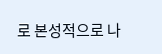로 본성적으로 나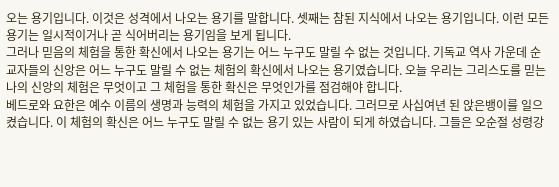오는 용기입니다. 이것은 성격에서 나오는 용기를 말합니다. 셋째는 참된 지식에서 나오는 용기입니다. 이런 모든 용기는 일시적이거나 곧 식어버리는 용기임을 보게 됩니다.
그러나 믿음의 체험을 통한 확신에서 나오는 용기는 어느 누구도 말릴 수 없는 것입니다. 기독교 역사 가운데 순교자들의 신앙은 어느 누구도 말릴 수 없는 체험의 확신에서 나오는 용기였습니다. 오늘 우리는 그리스도를 믿는 나의 신앙의 체험은 무엇이고 그 체험을 통한 확신은 무엇인가를 점검해야 합니다.
베드로와 요한은 예수 이름의 생명과 능력의 체험을 가지고 있었습니다. 그러므로 사십여년 된 앉은뱅이를 일으켰습니다. 이 체험의 확신은 어느 누구도 말릴 수 없는 용기 있는 사람이 되게 하였습니다. 그들은 오순절 성령강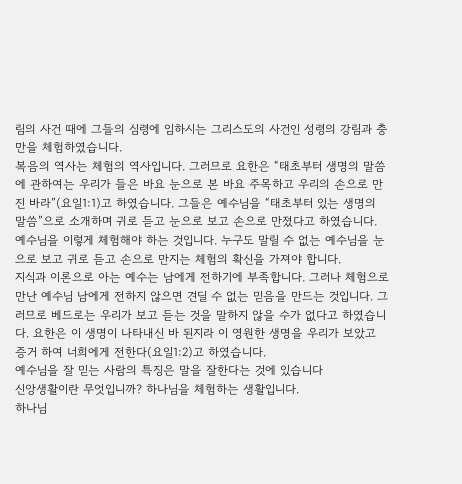림의 사건 때에 그들의 심령에 임하시는 그리스도의 사건인 성령의 강림과 충만을 체험하였습니다.
복음의 역사는 체험의 역사입니다. 그러므로 요한은 “태초부터 생명의 말씀에 관하여는 우리가 들은 바요 눈으로 본 바요 주목하고 우리의 손으로 만진 바라”(요일1:1)고 하였습니다. 그들은 예수님을 “태초부터 있는 생명의 말씀”으로 소개하며 귀로 듣고 눈으로 보고 손으로 만졌다고 하였습니다. 예수님을 이렇게 체험해야 하는 것입니다. 누구도 말릴 수 없는 예수님을 눈으로 보고 귀로 듣고 손으로 만지는 체험의 확신을 가져야 합니다.
지식과 이론으로 아는 예수는 남에게 전하기에 부족합니다. 그러나 체험으로 만난 예수님 남에게 전하지 않으면 견딜 수 없는 믿음을 만드는 것입니다. 그러므로 베드로는 우리가 보고 듣는 것을 말하지 않을 수가 없다고 하였습니다. 요한은 이 생명이 나타내신 바 된지라 이 영원한 생명을 우리가 보았고 증거 하여 너희에게 전한다(요일1:2)고 하였습니다.
예수님을 잘 믿는 사람의 특징은 말을 잘한다는 것에 있습니다
신앙생활이란 무엇입니까? 하나님을 체험하는 생활입니다.
하나님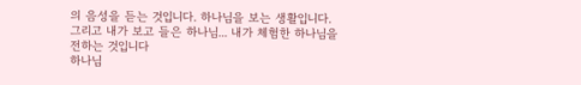의 음성을 듣는 것입니다. 하나님을 보는 생활입니다. 그리고 내가 보고 들은 하나님... 내가 체험한 하나님을 전하는 것입니다
하나님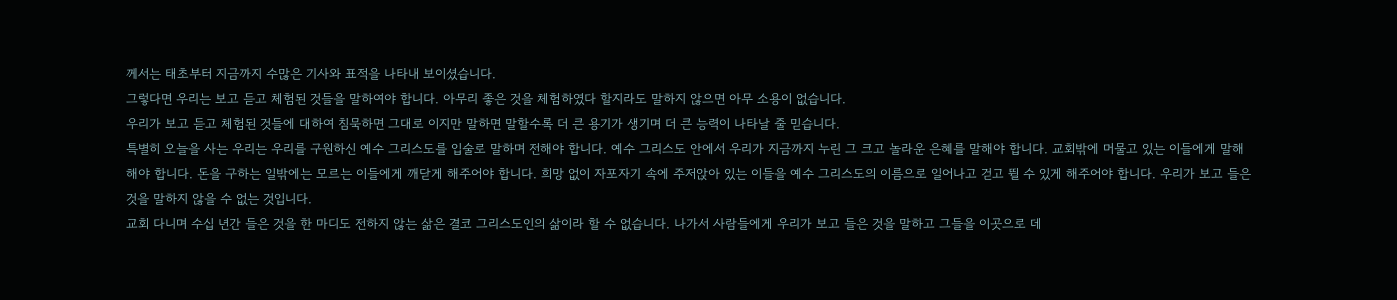께서는 태초부터 지금까지 수많은 기사와 표적을 나타내 보이셨습니다.
그렇다면 우리는 보고 듣고 체험된 것들을 말하여야 합니다. 아무리 좋은 것을 체험하였다 할지라도 말하지 않으면 아무 소용이 없습니다.
우리가 보고 듣고 체험된 것들에 대하여 침묵하면 그대로 이지만 말하면 말할수록 더 큰 용기가 생기며 더 큰 능력이 나타날 줄 믿습니다.
특별히 오늘을 사는 우리는 우리를 구원하신 예수 그리스도를 입술로 말하며 전해야 합니다. 예수 그리스도 안에서 우리가 지금까지 누린 그 크고 놀라운 은혜를 말해야 합니다. 교회밖에 머물고 있는 이들에게 말해해야 합니다. 돈을 구하는 일밖에는 모르는 이들에게 깨닫게 해주어야 합니다. 희망 없이 자포자기 속에 주저앉아 있는 이들을 예수 그리스도의 이름으로 일어나고 걷고 뛸 수 있게 해주어야 합니다. 우리가 보고 들은 것을 말하지 않을 수 없는 것입니다.
교회 다니며 수십 년간 들은 것을 한 마디도 전하지 않는 삶은 결코 그리스도인의 삶이라 할 수 없습니다. 나가서 사람들에게 우리가 보고 들은 것을 말하고 그들을 이곳으로 데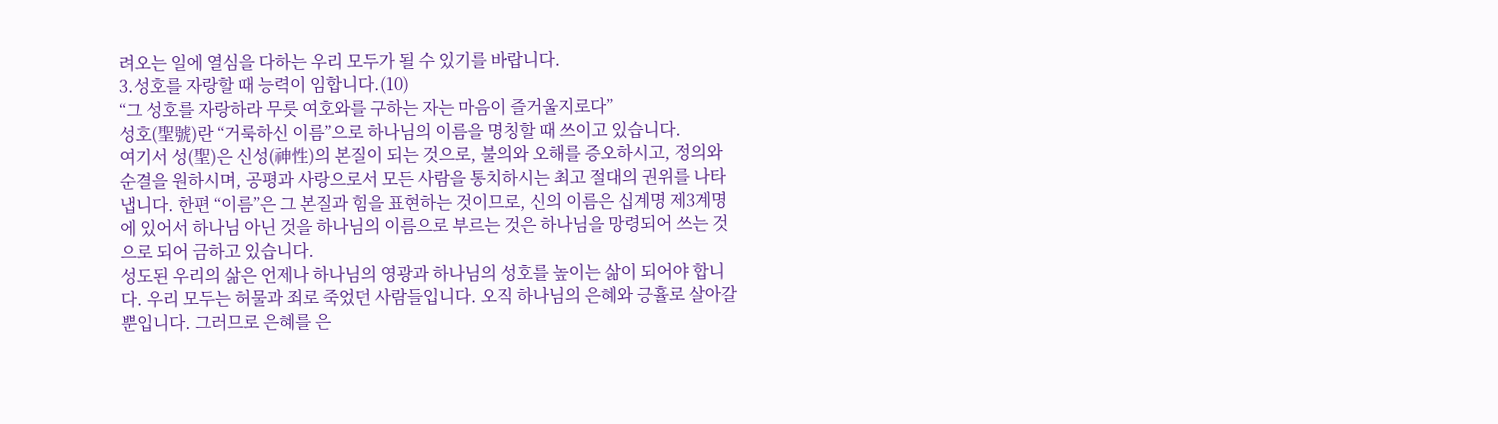려오는 일에 열심을 다하는 우리 모두가 될 수 있기를 바랍니다.
3.성호를 자랑할 때 능력이 임합니다.(10)
“그 성호를 자랑하라 무릇 여호와를 구하는 자는 마음이 즐거울지로다”
성호(聖號)란 “거룩하신 이름”으로 하나님의 이름을 명칭할 때 쓰이고 있습니다.
여기서 성(聖)은 신성(神性)의 본질이 되는 것으로, 불의와 오해를 증오하시고, 정의와 순결을 원하시며, 공평과 사랑으로서 모든 사람을 통치하시는 최고 절대의 권위를 나타냅니다. 한편 “이름”은 그 본질과 힘을 표현하는 것이므로, 신의 이름은 십계명 제3계명에 있어서 하나님 아닌 것을 하나님의 이름으로 부르는 것은 하나님을 망령되어 쓰는 것으로 되어 금하고 있습니다.
성도된 우리의 삶은 언제나 하나님의 영광과 하나님의 성호를 높이는 삶이 되어야 합니다. 우리 모두는 허물과 죄로 죽었던 사람들입니다. 오직 하나님의 은혜와 긍휼로 살아갈 뿐입니다. 그러므로 은혜를 은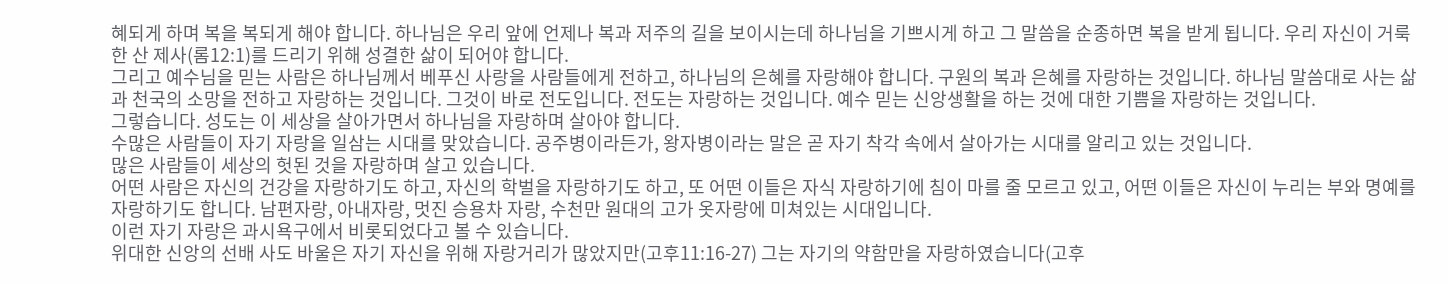혜되게 하며 복을 복되게 해야 합니다. 하나님은 우리 앞에 언제나 복과 저주의 길을 보이시는데 하나님을 기쁘시게 하고 그 말씀을 순종하면 복을 받게 됩니다. 우리 자신이 거룩한 산 제사(롬12:1)를 드리기 위해 성결한 삶이 되어야 합니다.
그리고 예수님을 믿는 사람은 하나님께서 베푸신 사랑을 사람들에게 전하고, 하나님의 은혜를 자랑해야 합니다. 구원의 복과 은혜를 자랑하는 것입니다. 하나님 말씀대로 사는 삶과 천국의 소망을 전하고 자랑하는 것입니다. 그것이 바로 전도입니다. 전도는 자랑하는 것입니다. 예수 믿는 신앙생활을 하는 것에 대한 기쁨을 자랑하는 것입니다.
그렇습니다. 성도는 이 세상을 살아가면서 하나님을 자랑하며 살아야 합니다.
수많은 사람들이 자기 자랑을 일삼는 시대를 맞았습니다. 공주병이라든가, 왕자병이라는 말은 곧 자기 착각 속에서 살아가는 시대를 알리고 있는 것입니다.
많은 사람들이 세상의 헛된 것을 자랑하며 살고 있습니다.
어떤 사람은 자신의 건강을 자랑하기도 하고, 자신의 학벌을 자랑하기도 하고, 또 어떤 이들은 자식 자랑하기에 침이 마를 줄 모르고 있고, 어떤 이들은 자신이 누리는 부와 명예를 자랑하기도 합니다. 남편자랑, 아내자랑, 멋진 승용차 자랑, 수천만 원대의 고가 옷자랑에 미쳐있는 시대입니다.
이런 자기 자랑은 과시욕구에서 비롯되었다고 볼 수 있습니다.
위대한 신앙의 선배 사도 바울은 자기 자신을 위해 자랑거리가 많았지만(고후11:16-27) 그는 자기의 약함만을 자랑하였습니다(고후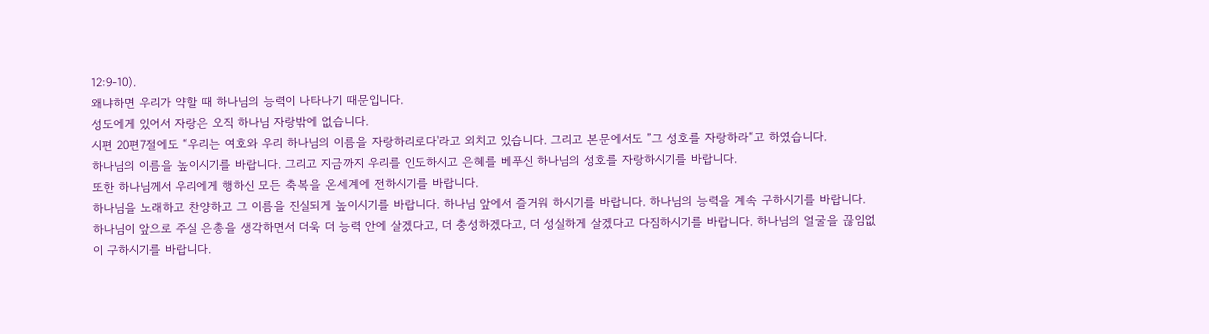12:9-10).
왜냐하면 우리가 약할 때 하나님의 능력이 나타나기 때문입니다.
성도에게 있어서 자랑은 오직 하나님 자랑밖에 없습니다.
시편 20편7절에도 “우리는 여호와 우리 하나님의 이름을 자랑하리로다'라고 외치고 있습니다. 그리고 본문에서도 ”그 성호를 자랑하라“고 하였습니다.
하나님의 이름을 높이시기를 바랍니다. 그리고 지금까지 우리를 인도하시고 은혜를 베푸신 하나님의 성호를 자랑하시기를 바랍니다.
또한 하나님께서 우리에게 행하신 모든 축복을 온세계에 전하시기를 바랍니다.
하나님을 노래하고 찬양하고 그 이름을 진실되게 높이시기를 바랍니다. 하나님 앞에서 즐거워 하시기를 바랍니다. 하나님의 능력을 계속 구하시기를 바랍니다. 하나님이 앞으로 주실 은총을 생각하면서 더욱 더 능력 안에 살겠다고, 더 충성하겠다고, 더 성실하게 살겠다고 다짐하시기를 바랍니다. 하나님의 얼굴을 끊임없이 구하시기를 바랍니다.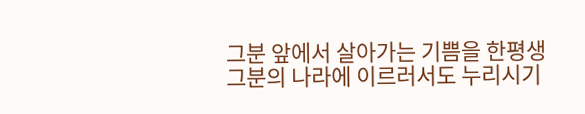그분 앞에서 살아가는 기쁨을 한평생 그분의 나라에 이르러서도 누리시기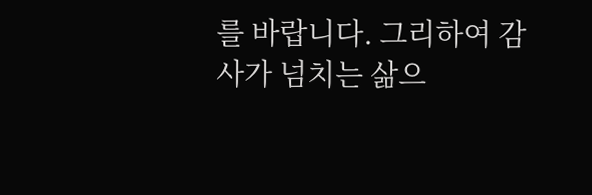를 바랍니다. 그리하여 감사가 넘치는 삶으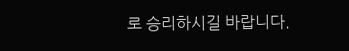로 승리하시길 바랍니다.